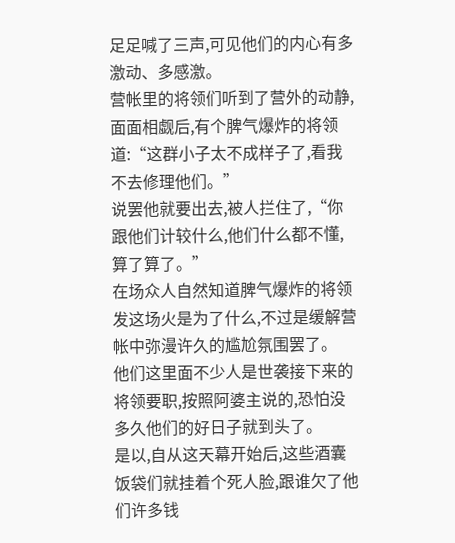足足喊了三声,可见他们的内心有多激动、多感激。
营帐里的将领们听到了营外的动静,面面相觑后,有个脾气爆炸的将领道:“这群小子太不成样子了,看我不去修理他们。”
说罢他就要出去,被人拦住了,“你跟他们计较什么,他们什么都不懂,算了算了。”
在场众人自然知道脾气爆炸的将领发这场火是为了什么,不过是缓解营帐中弥漫许久的尴尬氛围罢了。
他们这里面不少人是世袭接下来的将领要职,按照阿婆主说的,恐怕没多久他们的好日子就到头了。
是以,自从这天幕开始后,这些酒囊饭袋们就挂着个死人脸,跟谁欠了他们许多钱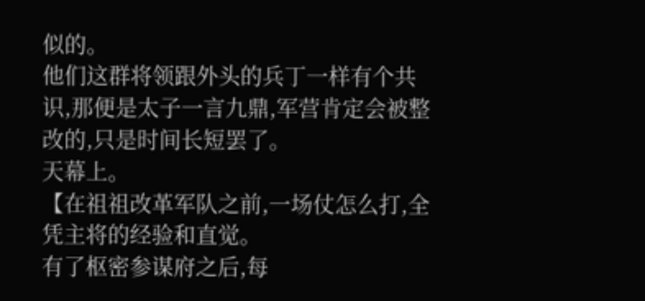似的。
他们这群将领跟外头的兵丁一样有个共识,那便是太子一言九鼎,军营肯定会被整改的,只是时间长短罢了。
天幕上。
【在祖祖改革军队之前,一场仗怎么打,全凭主将的经验和直觉。
有了枢密参谋府之后,每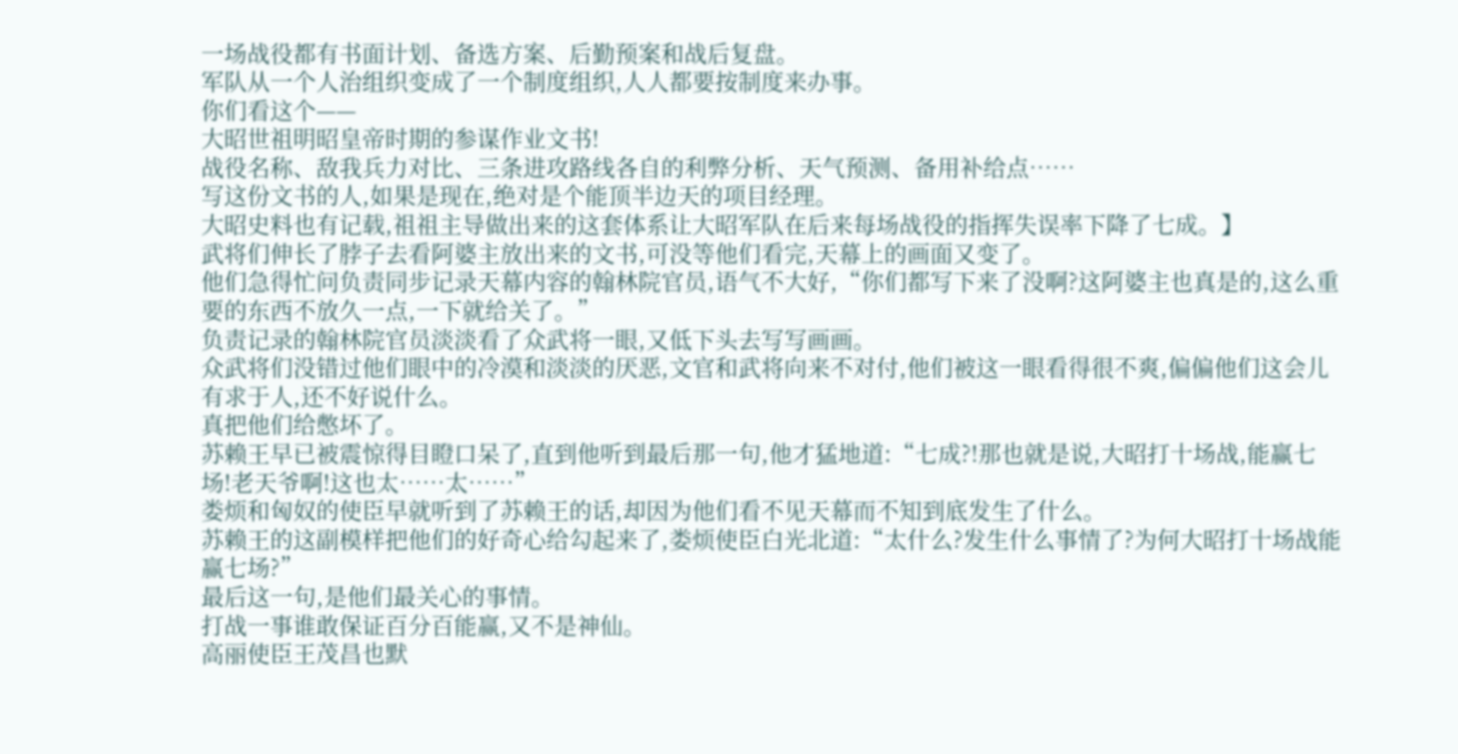一场战役都有书面计划、备选方案、后勤预案和战后复盘。
军队从一个人治组织变成了一个制度组织,人人都要按制度来办事。
你们看这个——
大昭世祖明昭皇帝时期的参谋作业文书!
战役名称、敌我兵力对比、三条进攻路线各自的利弊分析、天气预测、备用补给点……
写这份文书的人,如果是现在,绝对是个能顶半边天的项目经理。
大昭史料也有记载,祖祖主导做出来的这套体系让大昭军队在后来每场战役的指挥失误率下降了七成。】
武将们伸长了脖子去看阿婆主放出来的文书,可没等他们看完,天幕上的画面又变了。
他们急得忙问负责同步记录天幕内容的翰林院官员,语气不大好,“你们都写下来了没啊?这阿婆主也真是的,这么重要的东西不放久一点,一下就给关了。”
负责记录的翰林院官员淡淡看了众武将一眼,又低下头去写写画画。
众武将们没错过他们眼中的冷漠和淡淡的厌恶,文官和武将向来不对付,他们被这一眼看得很不爽,偏偏他们这会儿有求于人,还不好说什么。
真把他们给憋坏了。
苏赖王早已被震惊得目瞪口呆了,直到他听到最后那一句,他才猛地道:“七成?!那也就是说,大昭打十场战,能赢七场!老天爷啊!这也太……太……”
娄烦和匈奴的使臣早就听到了苏赖王的话,却因为他们看不见天幕而不知到底发生了什么。
苏赖王的这副模样把他们的好奇心给勾起来了,娄烦使臣白光北道:“太什么?发生什么事情了?为何大昭打十场战能赢七场?”
最后这一句,是他们最关心的事情。
打战一事谁敢保证百分百能赢,又不是神仙。
高丽使臣王茂昌也默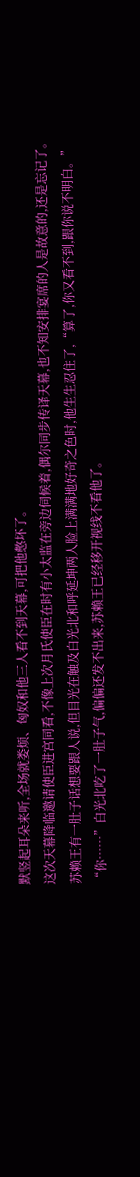默竖起耳朵来听,全场就娄烦、匈奴和他三人看不到天幕,可把他憋坏了。
这次天幕降临邀请使臣进宫同看,不像上次月氏使臣在时有小太监在旁边伺候着,偶尔同步传译天幕,也不知安排宴席的人是故意的,还是忘记了。
苏赖王有一肚子话想要跟人说,但目光在触及白光北和呼延坤两人脸上满满地好奇之色时,他生生忍住了,“算了,你又看不到,跟你说不明白。”
“你……”白光北吃了一肚子气,偏偏还发不出来,苏赖王已经移开视线不看他了。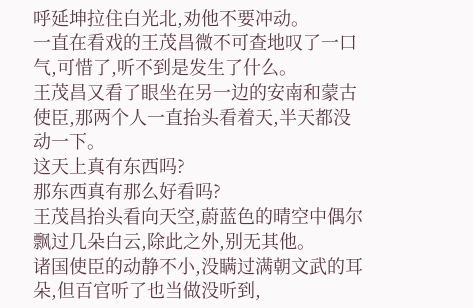呼延坤拉住白光北,劝他不要冲动。
一直在看戏的王茂昌微不可查地叹了一口气,可惜了,听不到是发生了什么。
王茂昌又看了眼坐在另一边的安南和蒙古使臣,那两个人一直抬头看着天,半天都没动一下。
这天上真有东西吗?
那东西真有那么好看吗?
王茂昌抬头看向天空,蔚蓝色的晴空中偶尔飘过几朵白云,除此之外,别无其他。
诸国使臣的动静不小,没瞒过满朝文武的耳朵,但百官听了也当做没听到,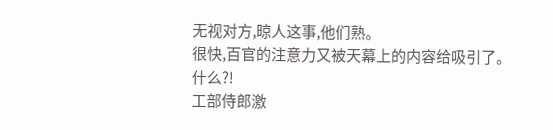无视对方,晾人这事,他们熟。
很快,百官的注意力又被天幕上的内容给吸引了。
什么?!
工部侍郎激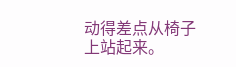动得差点从椅子上站起来。